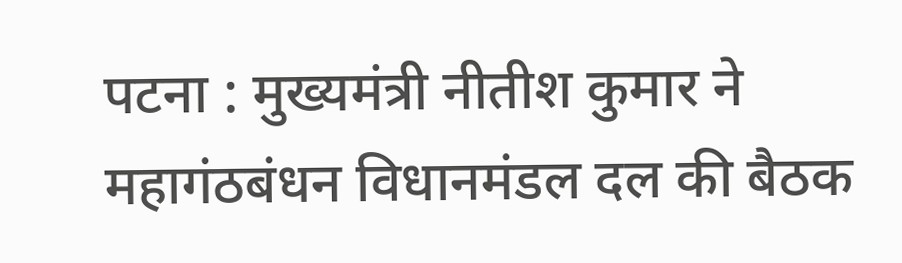पटना : मुख्यमंत्री नीतीश कुमार ने महागंठबंधन विधानमंडल दल की बैठक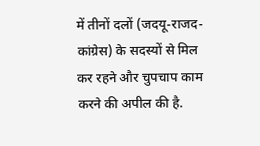में तीनों दलों (जदयू-राजद-कांग्रेस) के सदस्यों से मिल कर रहने और चुपचाप काम करने की अपील की है.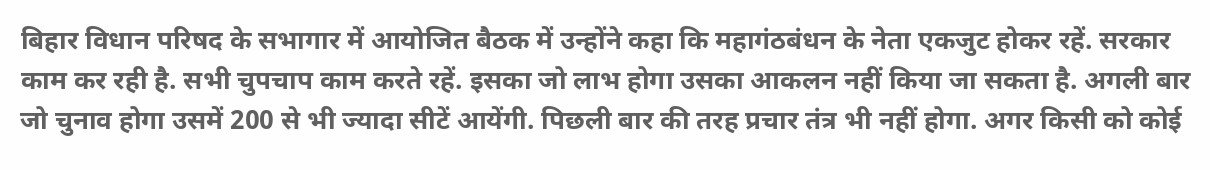बिहार विधान परिषद के सभागार में आयोजित बैठक में उन्होंने कहा कि महागंठबंधन के नेता एकजुट होकर रहें. सरकार काम कर रही है. सभी चुपचाप काम करते रहें. इसका जो लाभ होगा उसका आकलन नहीं किया जा सकता है. अगली बार जो चुनाव होगा उसमें 200 से भी ज्यादा सीटें आयेंगी. पिछली बार की तरह प्रचार तंत्र भी नहीं होगा. अगर किसी को कोई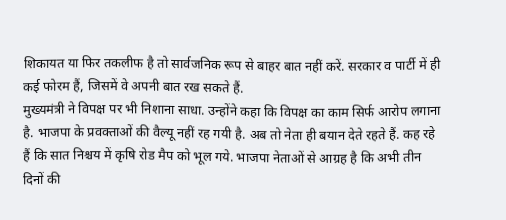शिकायत या फिर तकलीफ है तो सार्वजनिक रूप से बाहर बात नहीं करें. सरकार व पार्टी में ही कई फोरम हैं, जिसमें वे अपनी बात रख सकते हैं.
मुख्यमंत्री ने विपक्ष पर भी निशाना साधा. उन्होंने कहा कि विपक्ष का काम सिर्फ आरोप लगाना है. भाजपा के प्रवक्ताओं की वैल्यू नहीं रह गयी है. अब तो नेता ही बयान देते रहते हैं. कह रहे हैं कि सात निश्चय में कृषि रोड मैप को भूल गये. भाजपा नेताओं से आग्रह है कि अभी तीन दिनों की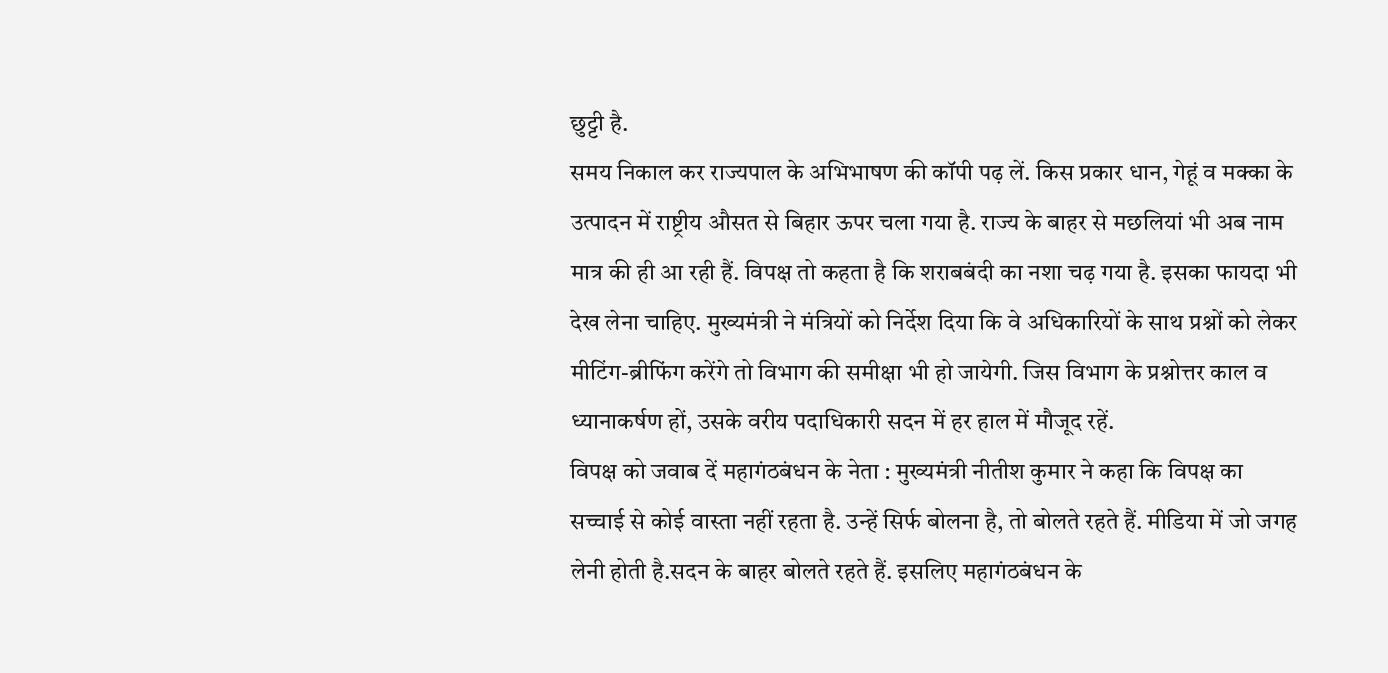छुट्टी है.
समय निकाल कर राज्यपाल के अभिभाषण की कॉपी पढ़ लें. किस प्रकार धान, गेहूं व मक्का के उत्पादन में राष्ट्रीय औसत से बिहार ऊपर चला गया है. राज्य के बाहर से मछलियां भी अब नाम मात्र की ही आ रही हैं. विपक्ष तो कहता है कि शराबबंदी का नशा चढ़ गया है. इसका फायदा भी देख लेना चाहिए. मुख्यमंत्री ने मंत्रियों को निर्देश दिया कि वे अधिकारियों के साथ प्रश्नों को लेकर मीटिंग-ब्रीफिंग करेंगे तो विभाग की समीक्षा भी हो जायेगी. जिस विभाग के प्रश्नोत्तर काल व ध्यानाकर्षण हों, उसके वरीय पदाधिकारी सदन में हर हाल में मौजूद रहें.
विपक्ष को जवाब दें महागंठबंधन के नेता : मुख्यमंत्री नीतीश कुमार ने कहा कि विपक्ष का सच्चाई से कोई वास्ता नहीं रहता है. उन्हें सिर्फ बोलना है, तो बोलते रहते हैं. मीडिया में जो जगह लेनी होती है.सदन के बाहर बोलते रहते हैं. इसलिए महागंठबंधन के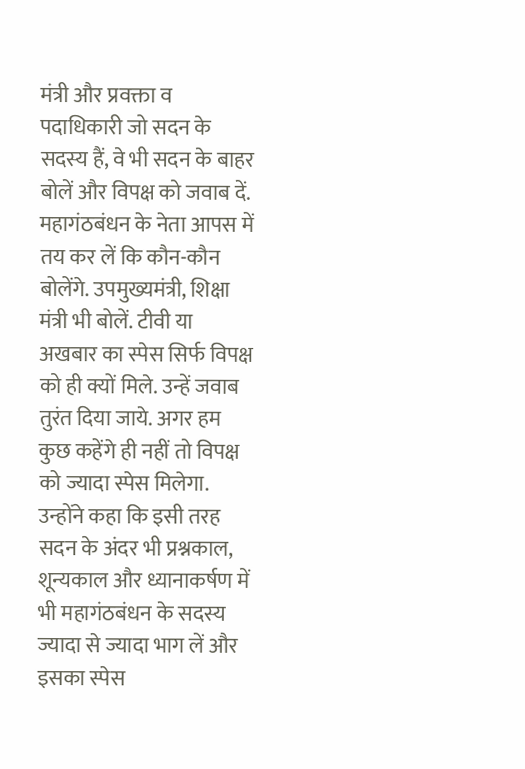मंत्री और प्रवक्ता व पदाधिकारी जो सदन के सदस्य हैं, वे भी सदन के बाहर बोलें और विपक्ष को जवाब दें. महागंठबंधन के नेता आपस में तय कर लें कि कौन-कौन बोलेंगे. उपमुख्यमंत्री, शिक्षा मंत्री भी बोलें. टीवी या अखबार का स्पेस सिर्फ विपक्ष को ही क्यों मिले. उन्हें जवाब तुरंत दिया जाये. अगर हम कुछ कहेंगे ही नहीं तो विपक्ष को ज्यादा स्पेस मिलेगा. उन्होंने कहा कि इसी तरह सदन के अंदर भी प्रश्नकाल, शून्यकाल और ध्यानाकर्षण में भी महागंठबंधन के सदस्य ज्यादा से ज्यादा भाग लें और इसका स्पेस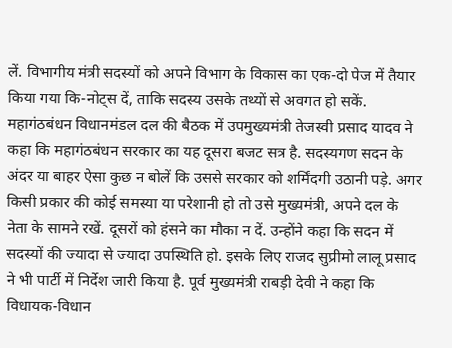लें. विभागीय मंत्री सदस्यों को अपने विभाग के विकास का एक-दो पेज में तैयार किया गया कि-नोट्स दें, ताकि सदस्य उसके तथ्यों से अवगत हो सकें.
महागंठबंधन विधानमंडल दल की बैठक में उपमुख्यमंत्री तेजस्वी प्रसाद यादव ने कहा कि महागंठबंधन सरकार का यह दूसरा बजट सत्र है. सदस्यगण सदन के अंदर या बाहर ऐसा कुछ न बोलें कि उससे सरकार को शर्मिंदगी उठानी पड़े. अगर किसी प्रकार की कोई समस्या या परेशानी हो तो उसे मुख्यमंत्री, अपने दल के नेता के सामने रखें. दूसरों को हंसने का मौका न दें. उन्होंने कहा कि सदन में सदस्यों की ज्यादा से ज्यादा उपस्थिति हो. इसके लिए राजद सुप्रीमो लालू प्रसाद ने भी पार्टी में निर्देश जारी किया है. पूर्व मुख्यमंत्री राबड़ी देवी ने कहा कि विधायक-विधान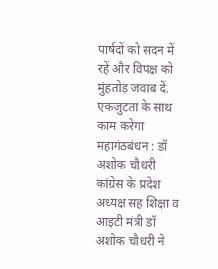पार्षदों को सदन में रहें और विपक्ष को मुंहतोड़ जवाब दें.
एकजुटता के साथ काम करेगा महागंठबंधन : डॉ अशोक चौधरी
कांग्रेस के प्रदेश अध्यक्ष सह शिक्षा व आइटी मंत्री डॉ अशोक चौधरी ने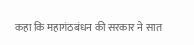कहा कि महागंठबंधन की सरकार ने सात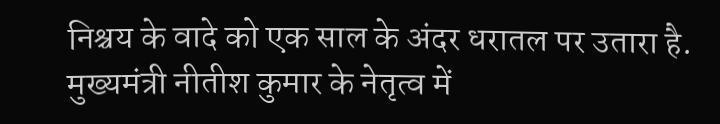निश्चय के वादे को एक साल के अंदर धरातल पर उतारा है. मुख्यमंत्री नीतीश कुमार के नेतृत्व में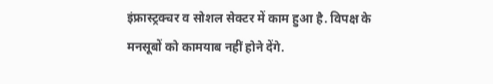इंफ्रास्ट्रक्चर व सोशल सेक्टर में काम हुआ है. विपक्ष के मनसूबों को कामयाब नहीं होने देंगे.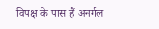विपक्ष के पास हैं अनर्गल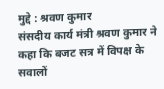मुद्दे : श्रवण कुमार
संसदीय कार्य मंत्री श्रवण कुमार ने कहा कि बजट सत्र में विपक्ष के सवालों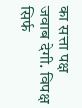का सत्ता पक्ष जवाब देगी. विपक्ष सिर्फ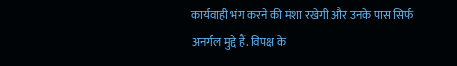कार्यवाही भंग करने की मंशा रखेगी और उनके पास सिर्फ अनर्गल मुद्दे हैं. विपक्ष के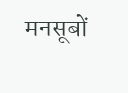मनसूबों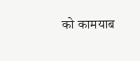को कामयाब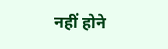नहीं होने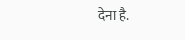देना है.